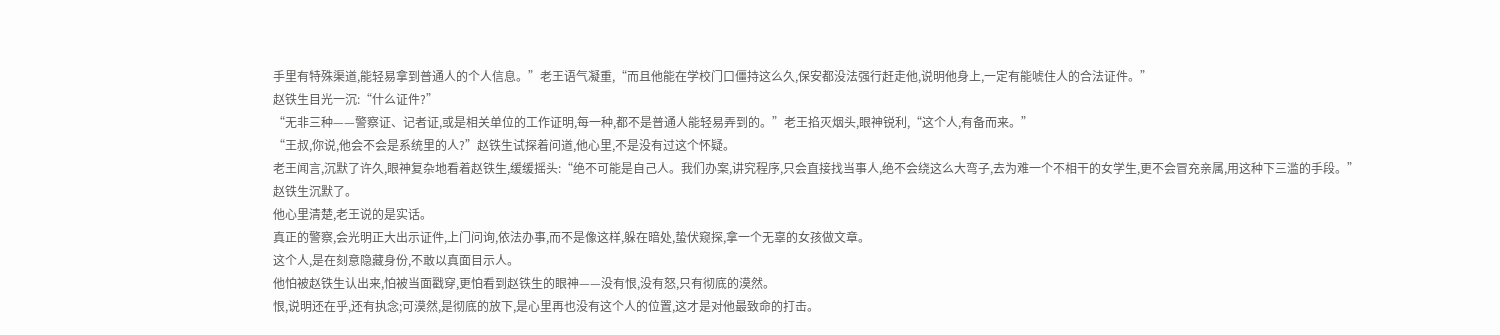手里有特殊渠道,能轻易拿到普通人的个人信息。”老王语气凝重,“而且他能在学校门口僵持这么久,保安都没法强行赶走他,说明他身上,一定有能唬住人的合法证件。”
赵铁生目光一沉:“什么证件?”
“无非三种——警察证、记者证,或是相关单位的工作证明,每一种,都不是普通人能轻易弄到的。”老王掐灭烟头,眼神锐利,“这个人,有备而来。”
“王叔,你说,他会不会是系统里的人?”赵铁生试探着问道,他心里,不是没有过这个怀疑。
老王闻言,沉默了许久,眼神复杂地看着赵铁生,缓缓摇头:“绝不可能是自己人。我们办案,讲究程序,只会直接找当事人,绝不会绕这么大弯子,去为难一个不相干的女学生,更不会冒充亲属,用这种下三滥的手段。”
赵铁生沉默了。
他心里清楚,老王说的是实话。
真正的警察,会光明正大出示证件,上门问询,依法办事,而不是像这样,躲在暗处,蛰伏窥探,拿一个无辜的女孩做文章。
这个人,是在刻意隐藏身份,不敢以真面目示人。
他怕被赵铁生认出来,怕被当面戳穿,更怕看到赵铁生的眼神——没有恨,没有怒,只有彻底的漠然。
恨,说明还在乎,还有执念;可漠然,是彻底的放下,是心里再也没有这个人的位置,这才是对他最致命的打击。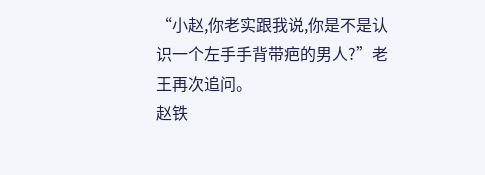“小赵,你老实跟我说,你是不是认识一个左手手背带疤的男人?”老王再次追问。
赵铁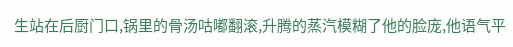生站在后厨门口,锅里的骨汤咕嘟翻滚,升腾的蒸汽模糊了他的脸庞,他语气平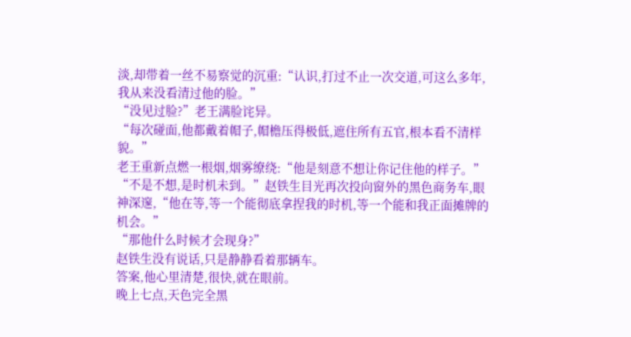淡,却带着一丝不易察觉的沉重:“认识,打过不止一次交道,可这么多年,我从来没看清过他的脸。”
“没见过脸?”老王满脸诧异。
“每次碰面,他都戴着帽子,帽檐压得极低,遮住所有五官,根本看不清样貌。”
老王重新点燃一根烟,烟雾缭绕:“他是刻意不想让你记住他的样子。”
“不是不想,是时机未到。”赵铁生目光再次投向窗外的黑色商务车,眼神深邃,“他在等,等一个能彻底拿捏我的时机,等一个能和我正面摊牌的机会。”
“那他什么时候才会现身?”
赵铁生没有说话,只是静静看着那辆车。
答案,他心里清楚,很快,就在眼前。
晚上七点,天色完全黑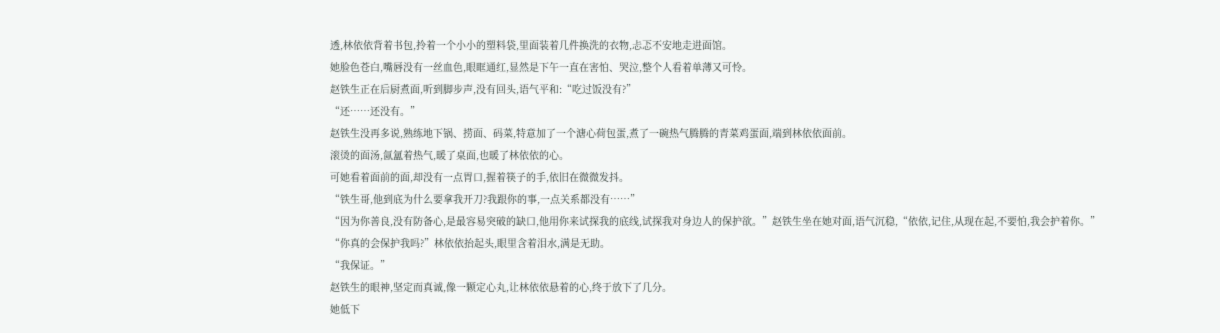透,林依依背着书包,拎着一个小小的塑料袋,里面装着几件换洗的衣物,忐忑不安地走进面馆。
她脸色苍白,嘴唇没有一丝血色,眼眶通红,显然是下午一直在害怕、哭泣,整个人看着单薄又可怜。
赵铁生正在后厨煮面,听到脚步声,没有回头,语气平和:“吃过饭没有?”
“还……还没有。”
赵铁生没再多说,熟练地下锅、捞面、码菜,特意加了一个溏心荷包蛋,煮了一碗热气腾腾的青菜鸡蛋面,端到林依依面前。
滚烫的面汤,氤氲着热气,暖了桌面,也暖了林依依的心。
可她看着面前的面,却没有一点胃口,握着筷子的手,依旧在微微发抖。
“铁生哥,他到底为什么要拿我开刀?我跟你的事,一点关系都没有……”
“因为你善良,没有防备心,是最容易突破的缺口,他用你来试探我的底线,试探我对身边人的保护欲。”赵铁生坐在她对面,语气沉稳,“依依,记住,从现在起,不要怕,我会护着你。”
“你真的会保护我吗?”林依依抬起头,眼里含着泪水,满是无助。
“我保证。”
赵铁生的眼神,坚定而真诚,像一颗定心丸,让林依依悬着的心,终于放下了几分。
她低下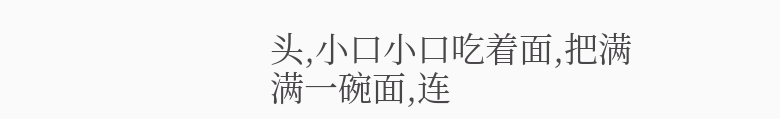头,小口小口吃着面,把满满一碗面,连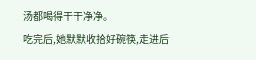汤都喝得干干净净。
吃完后,她默默收拾好碗筷,走进后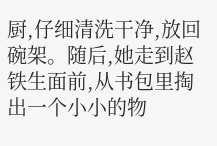厨,仔细清洗干净,放回碗架。随后,她走到赵铁生面前,从书包里掏出一个小小的物